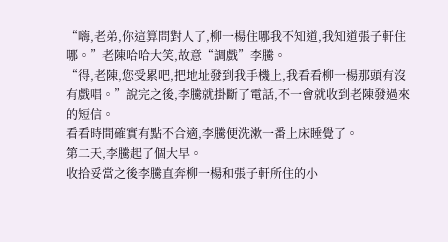“嗨,老弟,你這算問對人了,柳一楊住哪我不知道,我知道張子軒住哪。”老陳哈哈大笑,故意“調戲”李騰。
“得,老陳,您受累吧,把地址發到我手機上,我看看柳一楊那頭有沒有戲唱。”說完之後,李騰就掛斷了電話,不一會就收到老陳發過來的短信。
看看時間確實有點不合適,李騰便洗漱一番上床睡覺了。
第二天,李騰起了個大早。
收拾妥當之後李騰直奔柳一楊和張子軒所住的小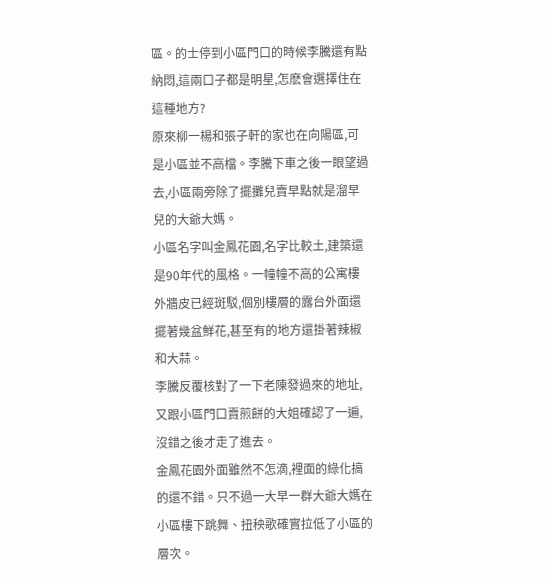區。的士停到小區門口的時候李騰還有點納悶,這兩口子都是明星,怎麽會選擇住在這種地方?
原來柳一楊和張子軒的家也在向陽區,可是小區並不高檔。李騰下車之後一眼望過去,小區兩旁除了擺攤兒賣早點就是溜早兒的大爺大媽。
小區名字叫金鳳花園,名字比較土,建築還是90年代的風格。一幢幢不高的公寓樓外牆皮已經斑駁,個別樓層的露台外面還擺著幾盆鮮花,甚至有的地方還掛著辣椒和大蒜。
李騰反覆核對了一下老陳發過來的地址,又跟小區門口賣煎餅的大姐確認了一遍,沒錯之後才走了進去。
金鳳花園外面雖然不怎滴,裡面的綠化搞的還不錯。只不過一大早一群大爺大媽在小區樓下跳舞、扭秧歌確實拉低了小區的層次。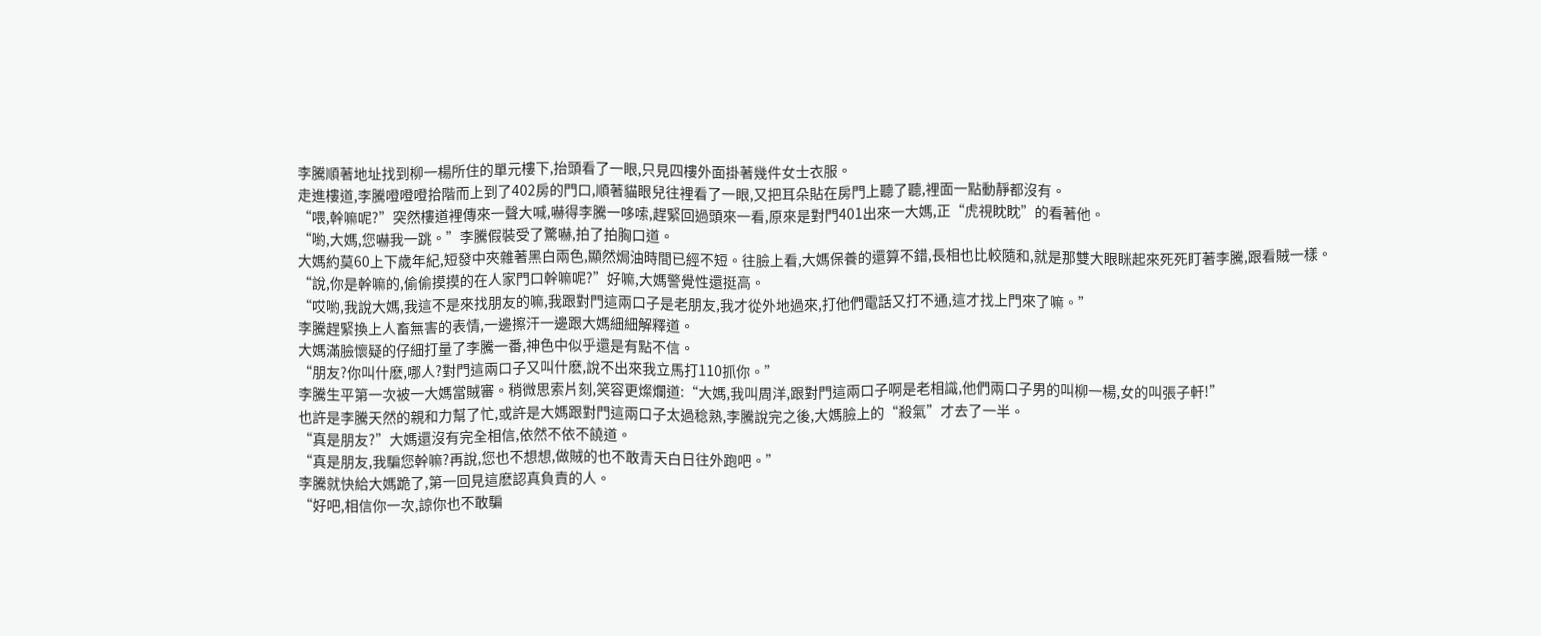李騰順著地址找到柳一楊所住的單元樓下,抬頭看了一眼,只見四樓外面掛著幾件女士衣服。
走進樓道,李騰噔噔噔拾階而上到了402房的門口,順著貓眼兒往裡看了一眼,又把耳朵貼在房門上聽了聽,裡面一點動靜都沒有。
“喂,幹嘛呢?”突然樓道裡傳來一聲大喊,嚇得李騰一哆嗦,趕緊回過頭來一看,原來是對門401出來一大媽,正“虎視眈眈”的看著他。
“喲,大媽,您嚇我一跳。”李騰假裝受了驚嚇,拍了拍胸口道。
大媽約莫60上下歲年紀,短發中夾雜著黑白兩色,顯然焗油時間已經不短。往臉上看,大媽保養的還算不錯,長相也比較隨和,就是那雙大眼眯起來死死盯著李騰,跟看賊一樣。
“說,你是幹嘛的,偷偷摸摸的在人家門口幹嘛呢?”好嘛,大媽警覺性還挺高。
“哎喲,我說大媽,我這不是來找朋友的嘛,我跟對門這兩口子是老朋友,我才從外地過來,打他們電話又打不通,這才找上門來了嘛。”
李騰趕緊換上人畜無害的表情,一邊擦汗一邊跟大媽細細解釋道。
大媽滿臉懷疑的仔細打量了李騰一番,神色中似乎還是有點不信。
“朋友?你叫什麽,哪人?對門這兩口子又叫什麽,說不出來我立馬打110抓你。”
李騰生平第一次被一大媽當賊審。稍微思索片刻,笑容更燦爛道:“大媽,我叫周洋,跟對門這兩口子啊是老相識,他們兩口子男的叫柳一楊,女的叫張子軒!”
也許是李騰天然的親和力幫了忙,或許是大媽跟對門這兩口子太過稔熟,李騰說完之後,大媽臉上的“殺氣”才去了一半。
“真是朋友?”大媽還沒有完全相信,依然不依不饒道。
“真是朋友,我騙您幹嘛?再說,您也不想想,做賊的也不敢青天白日往外跑吧。”
李騰就快給大媽跪了,第一回見這麽認真負責的人。
“好吧,相信你一次,諒你也不敢騙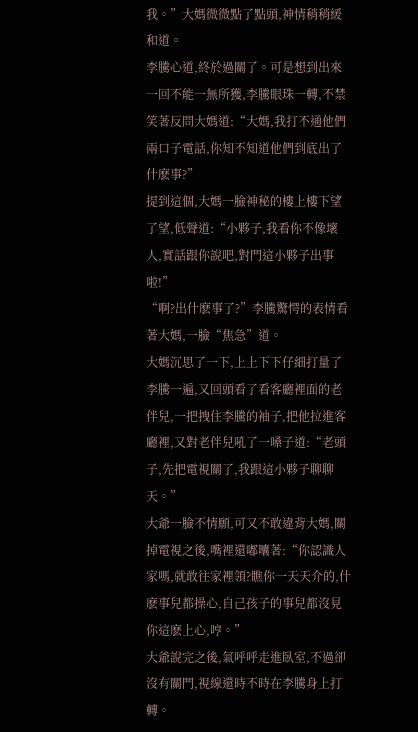我。”大媽微微點了點頭,神情稍稍緩和道。
李騰心道,終於過關了。可是想到出來一回不能一無所獲,李騰眼珠一轉,不禁笑著反問大媽道:“大媽,我打不通他們兩口子電話,你知不知道他們到底出了什麽事?”
提到這個,大媽一臉神秘的樓上樓下望了望,低聲道:“小夥子,我看你不像壞人,實話跟你說吧,對門這小夥子出事啦!”
“啊?出什麽事了?”李騰驚愕的表情看著大媽,一臉“焦急”道。
大媽沉思了一下,上上下下仔細打量了李騰一遍,又回頭看了看客廳裡面的老伴兒,一把拽住李騰的袖子,把他拉進客廳裡,又對老伴兒吼了一嗓子道:“老頭子,先把電視關了,我跟這小夥子聊聊天。”
大爺一臉不情願,可又不敢違背大媽,關掉電視之後,嘴裡還嘟囔著:“你認識人家嗎,就敢往家裡領?瞧你一天天介的,什麽事兒都操心,自己孩子的事兒都沒見你這麽上心,哼。”
大爺說完之後,氣呼呼走進臥室,不過卻沒有關門,視線還時不時在李騰身上打轉。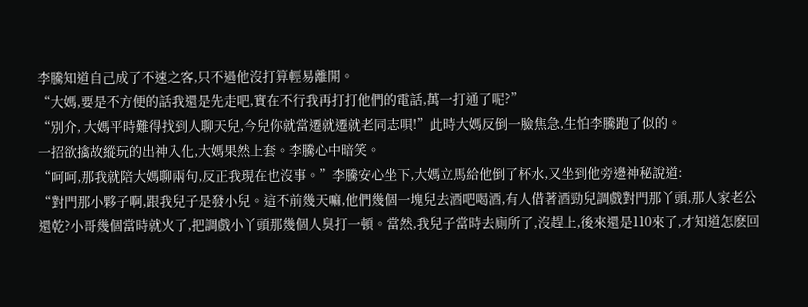李騰知道自己成了不速之客,只不過他沒打算輕易離開。
“大媽,要是不方便的話我還是先走吧,實在不行我再打打他們的電話,萬一打通了呢?”
“別介, 大媽平時難得找到人聊天兒,今兒你就當遷就遷就老同志唄!”此時大媽反倒一臉焦急,生怕李騰跑了似的。
一招欲擒故縱玩的出神入化,大媽果然上套。李騰心中暗笑。
“呵呵,那我就陪大媽聊兩句,反正我現在也沒事。”李騰安心坐下,大媽立馬給他倒了杯水,又坐到他旁邊神秘說道:
“對門那小夥子啊,跟我兒子是發小兒。這不前幾天嘛,他們幾個一塊兒去酒吧喝酒,有人借著酒勁兒調戲對門那丫頭,那人家老公還乾?小哥幾個當時就火了,把調戲小丫頭那幾個人臭打一頓。當然,我兒子當時去廁所了,沒趕上,後來還是110來了,才知道怎麽回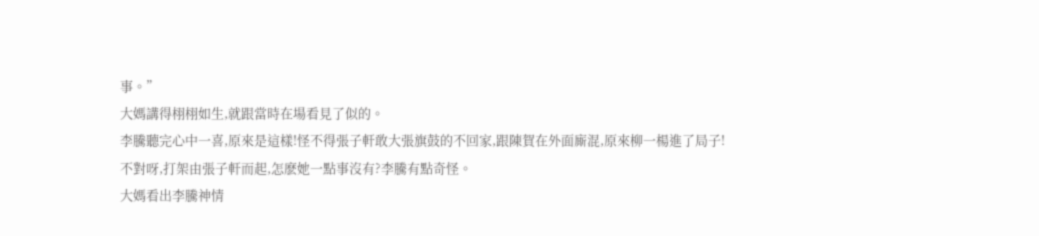事。”
大媽講得栩栩如生,就跟當時在場看見了似的。
李騰聽完心中一喜,原來是這樣!怪不得張子軒敢大張旗鼓的不回家,跟陳賀在外面廝混,原來柳一楊進了局子!
不對呀,打架由張子軒而起,怎麽她一點事沒有?李騰有點奇怪。
大媽看出李騰神情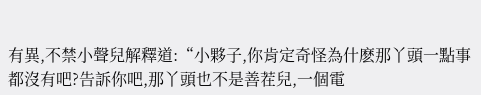有異,不禁小聲兒解釋道:“小夥子,你肯定奇怪為什麽那丫頭一點事都沒有吧?告訴你吧,那丫頭也不是善茬兒,一個電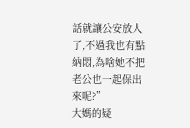話就讓公安放人了,不過我也有點納悶,為啥她不把老公也一起保出來呢?”
大媽的疑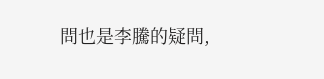問也是李騰的疑問,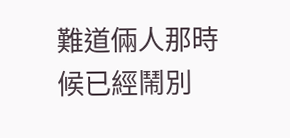難道倆人那時候已經鬧別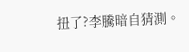扭了?李騰暗自猜測。